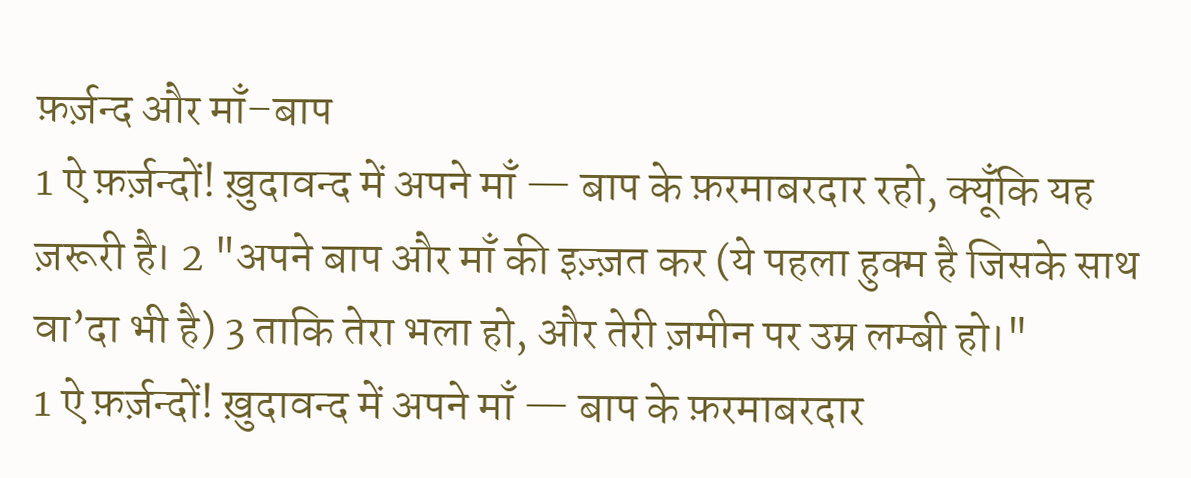फ़र्ज़न्द और माँ–बाप
1 ऐ फ़र्ज़न्दों! ख़ुदावन्द में अपने माँ — बाप के फ़रमाबरदार रहो, क्यूँकि यह ज़रूरी है। 2 "अपने बाप और माँ की इज़्ज़त कर (ये पहला हुक्म है जिसके साथ वा’दा भी है) 3 ताकि तेरा भला हो, और तेरी ज़मीन पर उम्र लम्बी हो।"
1 ऐ फ़र्ज़न्दों! ख़ुदावन्द में अपने माँ — बाप के फ़रमाबरदार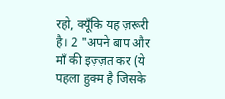रहो, क्यूँकि यह ज़रूरी है। 2 "अपने बाप और माँ की इज़्ज़त कर (ये पहला हुक्म है जिसके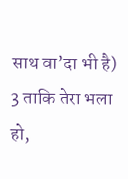साथ वा’दा भी है) 3 ताकि तेरा भला हो,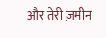और तेरी ज़मीन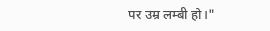पर उम्र लम्बी हो।"